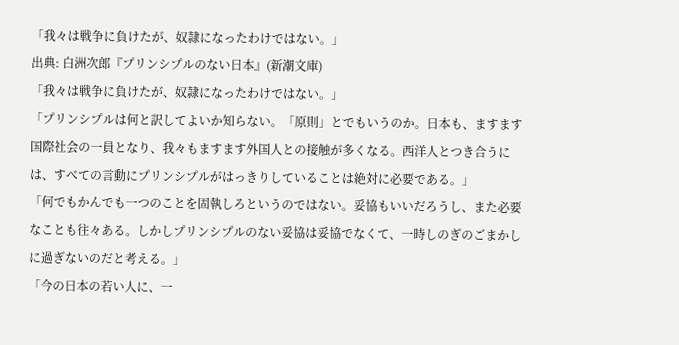「我々は戦争に負けたが、奴隷になったわけではない。」
出典: 白洲次郎『プリンシプルのない日本』(新潮文庫)
「我々は戦争に負けたが、奴隷になったわけではない。」
「プリンシプルは何と訳してよいか知らない。「原則」とでもいうのか。日本も、ますます国際社会の一員となり、我々もますます外国人との接触が多くなる。西洋人とつき合うには、すべての言動にプリンシプルがはっきりしていることは絶対に必要である。」
「何でもかんでも一つのことを固執しろというのではない。妥協もいいだろうし、また必要なことも往々ある。しかしプリンシプルのない妥協は妥協でなくて、一時しのぎのごまかしに過ぎないのだと考える。」
「今の日本の若い人に、一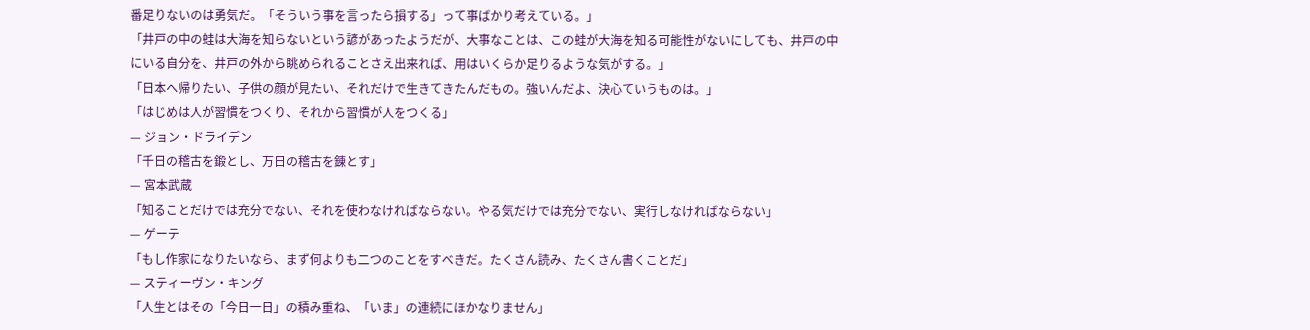番足りないのは勇気だ。「そういう事を言ったら損する」って事ばかり考えている。」
「井戸の中の蛙は大海を知らないという諺があったようだが、大事なことは、この蛙が大海を知る可能性がないにしても、井戸の中にいる自分を、井戸の外から眺められることさえ出来れば、用はいくらか足りるような気がする。」
「日本へ帰りたい、子供の顔が見たい、それだけで生きてきたんだもの。強いんだよ、決心ていうものは。」
「はじめは人が習慣をつくり、それから習慣が人をつくる」
— ジョン・ドライデン
「千日の稽古を鍛とし、万日の稽古を錬とす」
— 宮本武蔵
「知ることだけでは充分でない、それを使わなければならない。やる気だけでは充分でない、実行しなければならない」
— ゲーテ
「もし作家になりたいなら、まず何よりも二つのことをすべきだ。たくさん読み、たくさん書くことだ」
— スティーヴン・キング
「人生とはその「今日一日」の積み重ね、「いま」の連続にほかなりません」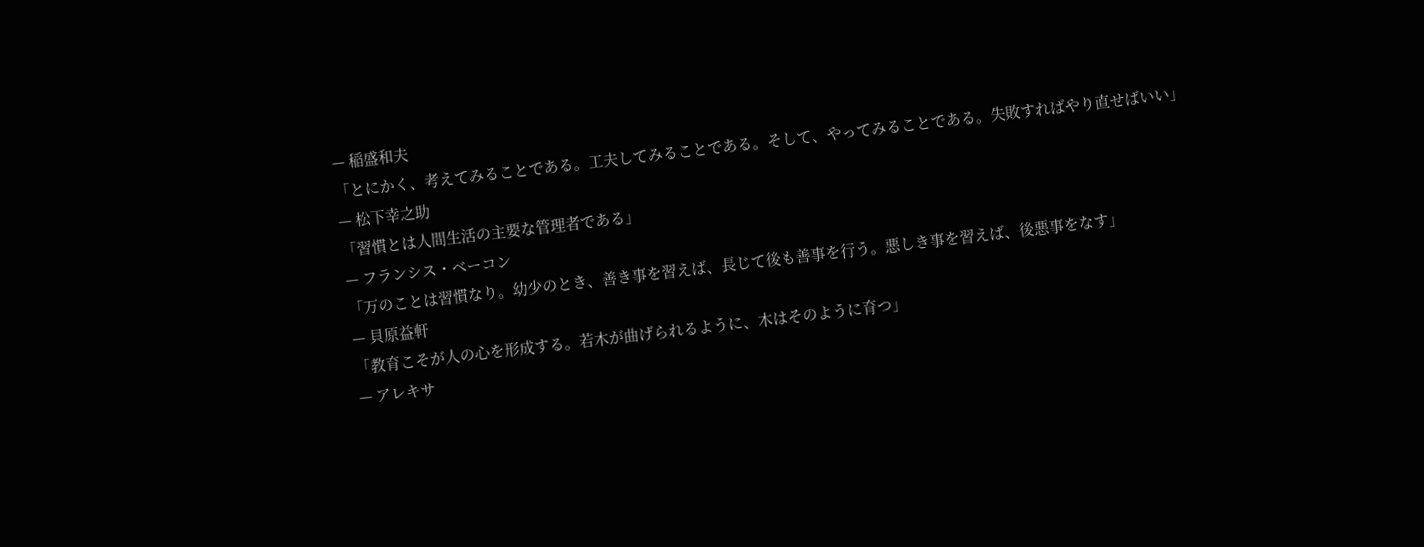— 稲盛和夫
「とにかく、考えてみることである。工夫してみることである。そして、やってみることである。失敗すればやり直せばいい」
— 松下幸之助
「習慣とは人間生活の主要な管理者である」
— フランシス・ベーコン
「万のことは習慣なり。幼少のとき、善き事を習えば、長じて後も善事を行う。悪しき事を習えば、後悪事をなす」
— 貝原益軒
「教育こそが人の心を形成する。若木が曲げられるように、木はそのように育つ」
— アレキサ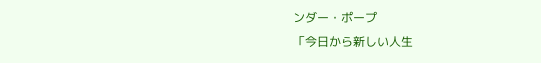ンダー・ポープ
「今日から新しい人生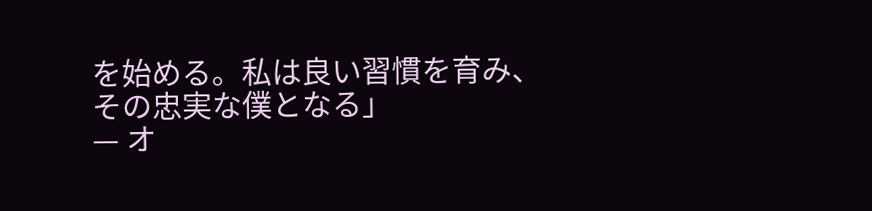を始める。私は良い習慣を育み、その忠実な僕となる」
— オ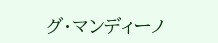グ・マンディーノ